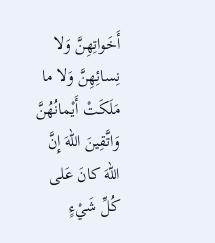أَخَواتِهِنَّ وَلا نِسائِهِنَّ وَلا ما مَلَكَتْ أَيْمانُهُنَّ وَاتَّقِينَ اللهَ إِنَّ اللهَ كانَ عَلى كُلِّ شَيْءٍ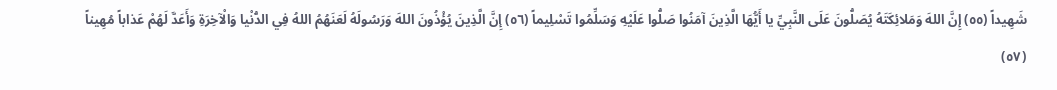شَهِيداً (٥٥) إِنَّ اللهَ وَمَلائِكَتَهُ يُصَلُّونَ عَلَى النَّبِيِّ يا أَيُّهَا الَّذِينَ آمَنُوا صَلُّوا عَلَيْهِ وَسَلِّمُوا تَسْلِيماً (٥٦) إِنَّ الَّذِينَ يُؤْذُونَ اللهَ وَرَسُولَهُ لَعَنَهُمُ اللهُ فِي الدُّنْيا وَالْآخِرَةِ وَأَعَدَّ لَهُمْ عَذاباً مُهِيناً (٥٧)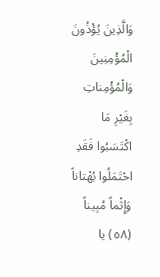وَالَّذِينَ يُؤْذُونَ الْمُؤْمِنِينَ وَالْمُؤْمِناتِ بِغَيْرِ مَا اكْتَسَبُوا فَقَدِ احْتَمَلُوا بُهْتاناً وَإِثْماً مُبِيناً (٥٨) يا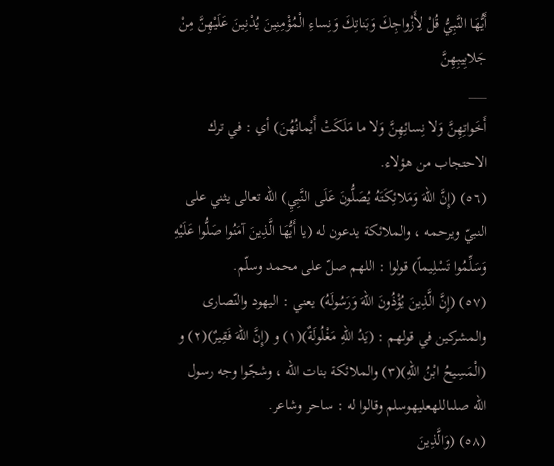أَيُّهَا النَّبِيُّ قُلْ لِأَزْواجِكَ وَبَناتِكَ وَنِساءِ الْمُؤْمِنِينَ يُدْنِينَ عَلَيْهِنَّ مِنْ جَلابِيبِهِنَّ
___
أَخَواتِهِنَّ وَلا نِسائِهِنَّ وَلا ما مَلَكَتْ أَيْمانُهُنَ) أي : في ترك الاحتجاب من هؤلاء.
(٥٦) (إِنَّ اللهَ وَمَلائِكَتَهُ يُصَلُّونَ عَلَى النَّبِيِ) الله تعالى يثني على النبيّ ويرحمه ، والملائكة يدعون له (يا أَيُّهَا الَّذِينَ آمَنُوا صَلُّوا عَلَيْهِ وَسَلِّمُوا تَسْلِيماً) قولوا : اللهم صلّ على محمد وسلّم.
(٥٧) (إِنَّ الَّذِينَ يُؤْذُونَ اللهَ وَرَسُولَهُ) يعني : اليهود والنّصارى والمشركين في قولهم : (يَدُ اللهِ مَغْلُولَةٌ)(١) و (إِنَّ اللهَ فَقِيرٌ)(٢) و (الْمَسِيحُ ابْنُ اللهِ)(٣) والملائكة بنات الله ، وشجّوا وجه رسول الله صلىاللهعليهوسلم وقالوا له : ساحر وشاعر.
(٥٨) (وَالَّذِينَ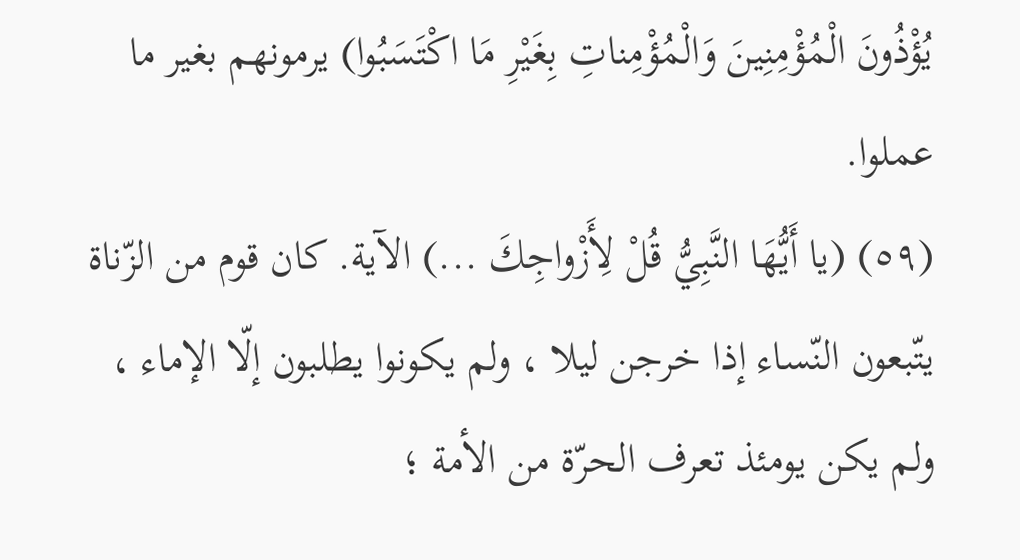يُؤْذُونَ الْمُؤْمِنِينَ وَالْمُؤْمِناتِ بِغَيْرِ مَا اكْتَسَبُوا) يرمونهم بغير ما عملوا.
(٥٩) (يا أَيُّهَا النَّبِيُّ قُلْ لِأَزْواجِكَ ...) الآية. كان قوم من الزّناة يتّبعون النّساء إذا خرجن ليلا ، ولم يكونوا يطلبون إلّا الإماء ، ولم يكن يومئذ تعرف الحرّة من الأمة ؛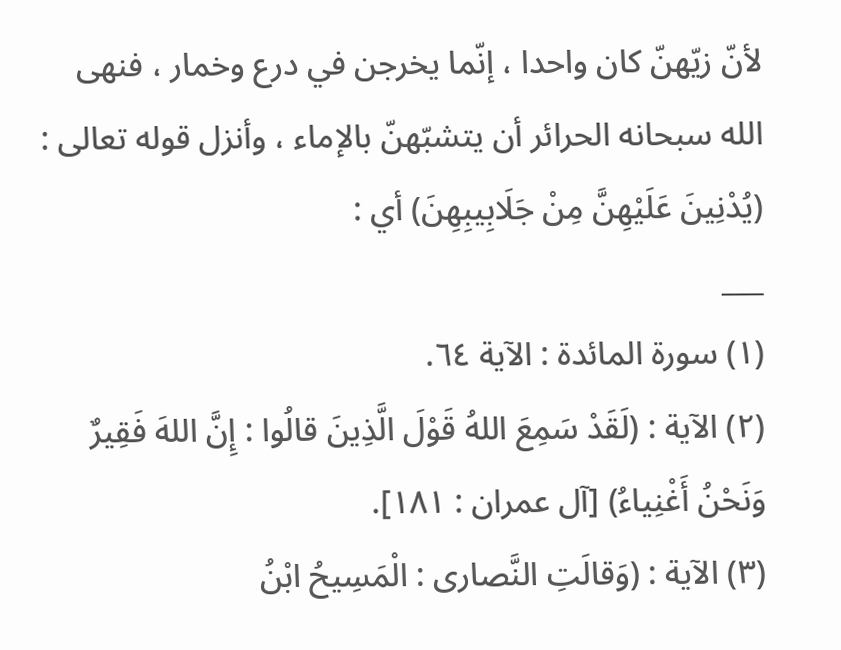لأنّ زيّهنّ كان واحدا ، إنّما يخرجن في درع وخمار ، فنهى الله سبحانه الحرائر أن يتشبّهنّ بالإماء ، وأنزل قوله تعالى : (يُدْنِينَ عَلَيْهِنَّ مِنْ جَلَابِيبِهِنَ) أي :
___
(١) سورة المائدة : الآية ٦٤.
(٢) الآية : (لَقَدْ سَمِعَ اللهُ قَوْلَ الَّذِينَ قالُوا : إِنَّ اللهَ فَقِيرٌ وَنَحْنُ أَغْنِياءُ) [آل عمران : ١٨١].
(٣) الآية : (وَقالَتِ النَّصارى : الْمَسِيحُ ابْنُ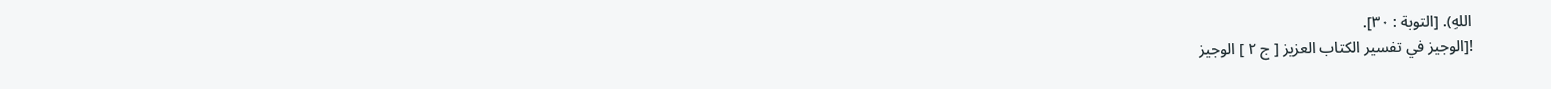اللهِ). [التوبة : ٣٠].
![الوجيز في تفسير الكتاب العزيز [ ج ٢ ] الوجيز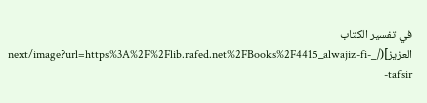في تفسير الكتاب العزيز](/_next/image?url=https%3A%2F%2Flib.rafed.net%2FBooks%2F4415_alwajiz-fi-tafsir-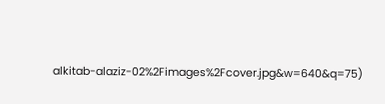alkitab-alaziz-02%2Fimages%2Fcover.jpg&w=640&q=75)